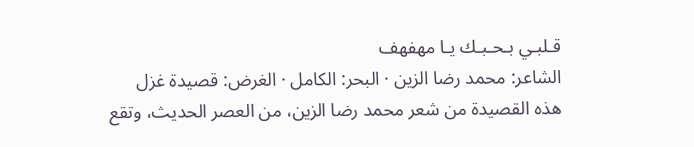قـلبـي بـحـبـك يـا مهفهف
الشاعر: محمد رضا الزين · البحر: الكامل · الغرض: قصيدة غزل
هذه القصيدة من شعر محمد رضا الزين، من العصر الحديث، وتقع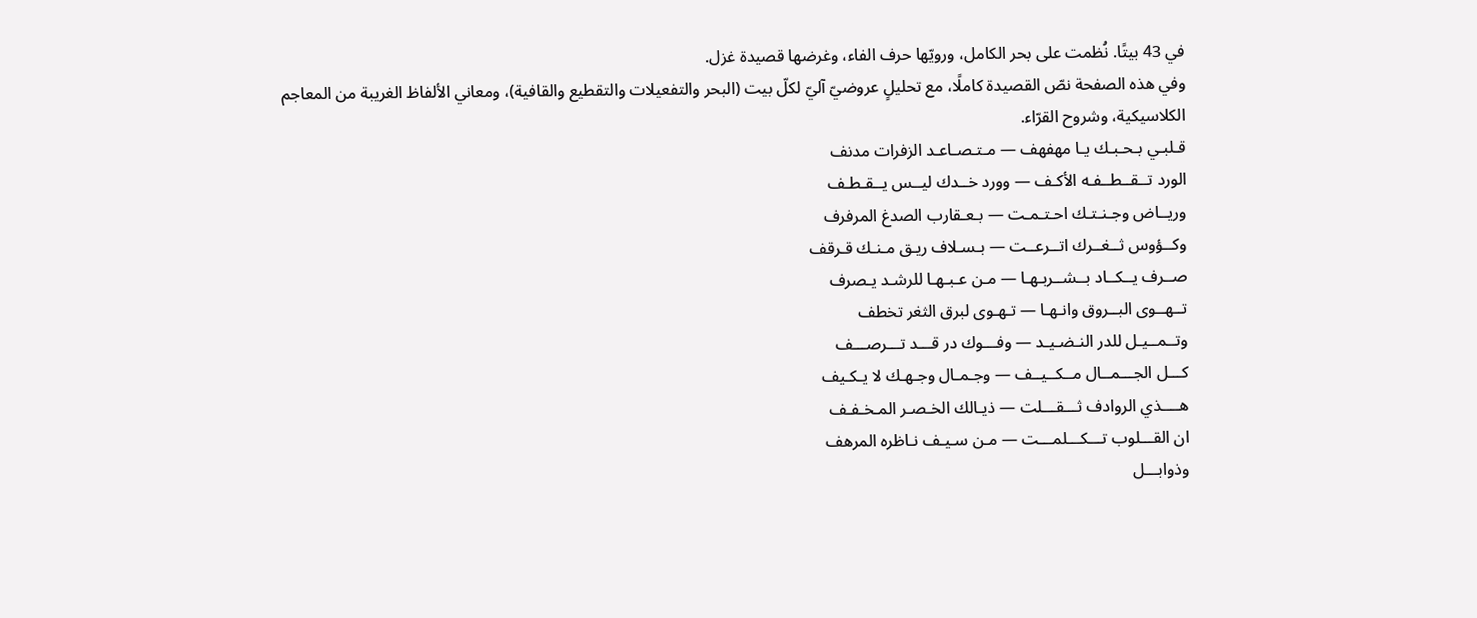في 43 بيتًا. نُظمت على بحر الكامل، ورويّها حرف الفاء، وغرضها قصيدة غزل.
وفي هذه الصفحة نصّ القصيدة كاملًا، مع تحليلٍ عروضيّ آليّ لكلّ بيت (البحر والتفعيلات والتقطيع والقافية)، ومعاني الألفاظ الغريبة من المعاجم الكلاسيكية، وشروح القرّاء.
قـلبـي بـحـبـك يـا مهفهف — مـتـصـاعـد الزفرات مدنف
الورد تــقــطــفـه الأكـف — وورد خــدك ليــس يــقـطـف
وريــاض وجـنـتـك احـتـمـت — بـعـقارب الصدغ المرفرف
وكــؤوس ثــغــرك اتــرعــت — بـسـلاف ريـق مـنـك قـرقف
صــرف يــكــاد بــشــربـهـا — مـن عـبـهـا للرشـد يـصرف
تــهــوى البــروق وانـهـا — تـهـوى لبرق الثغر تخطف
وتــمــيـل للدر النـضـيـد — وفـــوك در قـــد تـــرصـــف
كـــل الجـــمــال مــكــيــف — وجـمـال وجـهـك لا يـكـيف
هــــذي الروادف ثـــقـــلت — ذيـالك الخـصـر المـخـفـف
ان القـــلوب تـــكـــلمـــت — مـن سـيـف نـاظره المرهف
وذوابـــل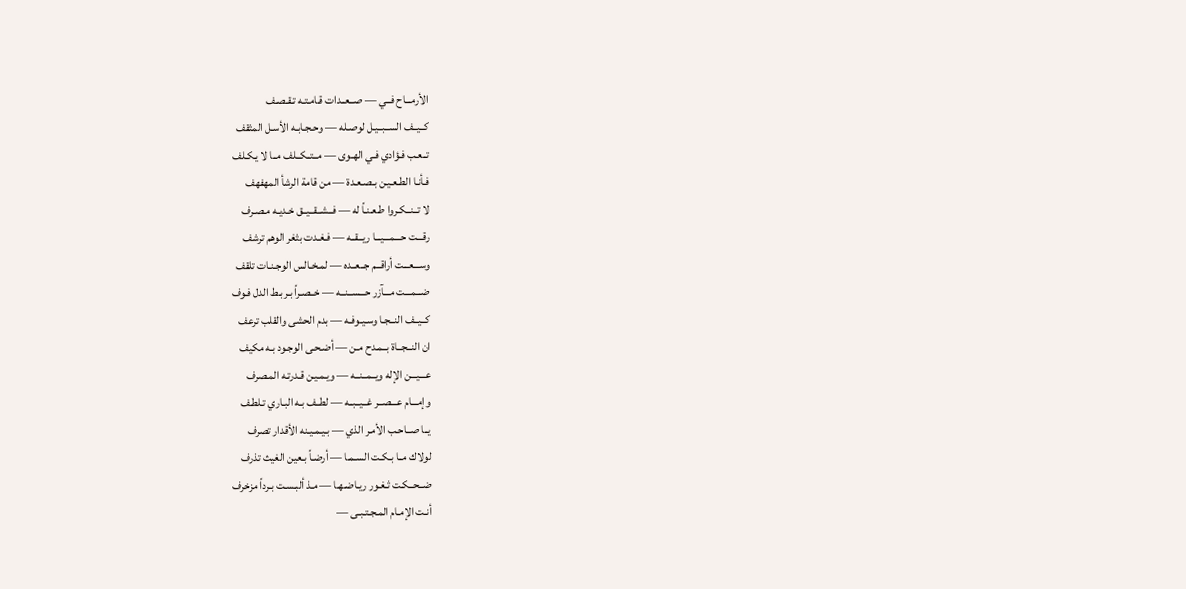الأرمـــاح فــي — صــعــدات قـامـتـه تـقـصـف
كــيــف الســبــيـل لوصـله — وحـجـابـه الأسـل المثقف
تــعـب فـؤادي فـي الهـوى — مــتــكــلف مــا لا يـكـلف
فـأنـا الطـعـيـن بـصـعـدة — من قامة الرشأ المهفهف
لا تــنــكـروا طـعـنـاً له — فــشــقــيــق خـديـه مـصـرف
رقـــت حـــمـــيـــا ريــقــه — فـغـدت بثغر الوهم ترشف
وســـعـــت أراقــم جــعــده — لمـخـالس الوجـنـات تلقف
ضـــمـــت مـــآزر حـــســنــه — خــصـراً بـربـط الدل فـوف
كــيــف النــجـا وسـيـوفـه — بدم الحشى والقلب ترعف
ان النــجــاة بــمـدح مـن — أضـحـى الوجـود بـه مكيف
عـــيـــن الإله ويــمــنــه — ويـمـيـن قـدرتـه المـصرف
وإمـــام عـــصــر غــيــبــه — لطــف بـه البـاري تـلطـف
يــا صــاحـب الأمـر الذي — بـيـمـيـنه الأقدار تصرف
لولاك مــا بـكـت السـمـا — أرضـاً بـعين الغيث تذرف
ضــحــكـت ثـغـور ريـاضـهـا — مـذ ألبـسـت بـرداً مزخرف
أنـت الإمـام المـجـتـبـى —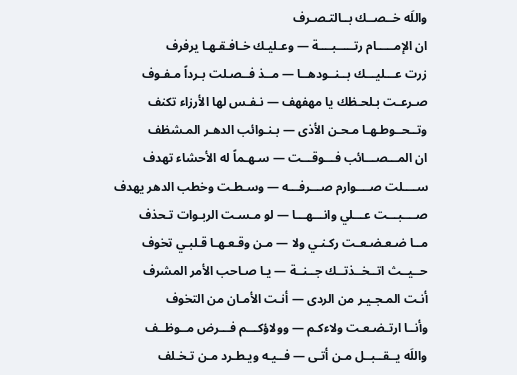واللَه خــصــك بــالتـصـرف
ان الإمـــــام رتـــــبــــة — وعـليـك خـافـقـهـا يرفرف
زرت عـــليـــك بــنــودهــا — مــذ فــصـلت بـرداً مـفـوف
صـرعـت بـلحـظك يا مهفهف — نـفـس لها الأرزاء تكنف
وتــحــوطـهـا مـحـن الأذى — بـنـوائب الدهـر المـشظف
ان المـــصـــائب فـــوقـــت — سـهـماً له الأحشاء تهدف
ســــلت صــــوارم صـــرفـــه — وسـطـت وخطب الدهر يهدف
صــــبـــت عـــلي وانـــهـــا — لو مـسـت الربـوات تـحذف
مــا ضـعـضـعـت ركـنـي ولا — مـن وقـعـهـا قـلبـي تخوف
حــيــث اتــخــذتــك جــنــة — يـا صـاحب الأمر المشرف
أنـت المـجـيـر من الردى — أنـت الأمـان من التخوف
وأنــا ارتـضـعـت ولاءكـم — وولاؤكـــم فـــرض مــوظــف
واللَه يــقــبــل مـن أتـى — فــيـه ويـطـرد مـن تـخـلف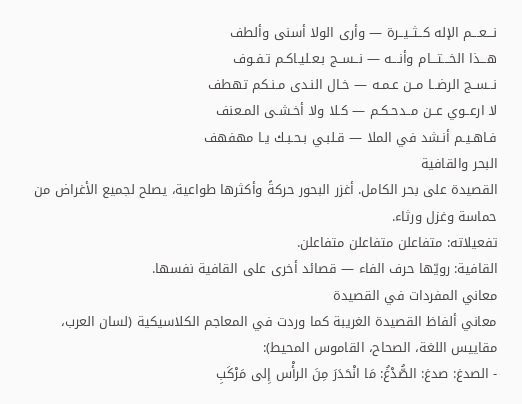نـــعـــم الإله كــثــيــرة — وأرى الولا أسنى وألطف
هـــذا الخـــتـــام وأنـــه — نــســج بـعـليـاكـم تـفـوف
نــســج الرضــا مــن عـمـه — خـال النـدى مـنـكم تهطف
لا ارعــوي عــن مــدحـكـم — كـلا ولا أخـشـى المـعنف
فـاهـيـم أنـشد في الملا — قـلبـي بـحـبـك يـا مهفهف
البحر والقافية
القصيدة على بحر الكامل. أغزر البحور حركةً وأكثرها طواعية، يصلح لجميع الأغراض من حماسة وغزل ورثاء.
تفعيلاته: متفاعلن متفاعلن متفاعلن.
القافية: رويّها حرف الفاء — قصائد أخرى على القافية نفسها.
معاني المفردات في القصيدة
معاني ألفاظ القصيدة الغريبة كما وردت في المعاجم الكلاسيكية (لسان العرب، مقاييس اللغة، الصحاح، القاموس المحيط):
- الصدغ: صدغ: الصُّدْغُ: مَا انْحَدَرَ مِنَ الرأْس إِلى مَرْكَبِ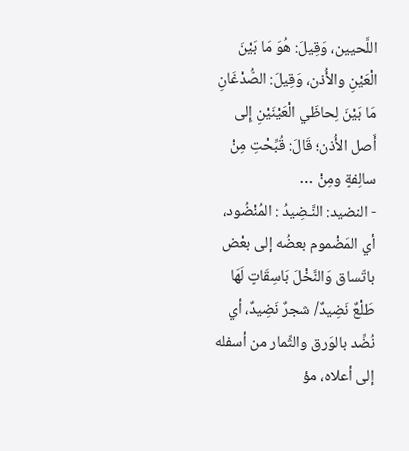اللَّحيين، وَقِيلَ: هُوَ مَا بَيْنَ الْعَيْنِ والأُذن، وَقِيلَ: الصُّدْغَانِ مَا بَيْنَ لِحاظَي الْعَيْنَيْنِ إِلى أَصل الأُذن؛ قَالَ: قُبِّحْتِ مِنْ سالِفةٍ ومِنْ …
- النضيد: النَّـضِيدُ : المُنْضُود، أي المَضْموم بعضُه إلى بعْض باتّساق وَالنَّخْلَ بَاسِقَاتٍ لَهَا طَلْعٌ نَضِيدٌ/ شجرٌ نَضِيدٌ، أي نُضِّد بالوَرق والثِّمار من أسفله إلى أعلاه، مؤ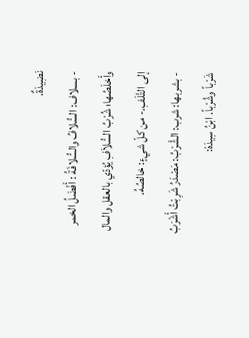نَضِيدَةٌ.
- بسلاف: السُّلافُ والسُّلافَةُ : أَفْضَلُ الخمر وأَخلَصُها؛ شُرْبُ السُّلاَفِ يُؤدّي بالعقل والمال إلى التَّلَفِ.- من كلّ شيءٍ: خالصُهُ.
- بشربها: شرب: الشَّرْبُ: مَصْدَرُ شَرِبْتُ أَشْرَبُ شَرْباً وشُرْباً. ابْنُ سِيدَهْ: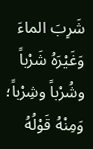شَرِبَ الماءَ وَغَيْرَهُ شَرْباً وشُرْباً وشِرْباً؛ وَمِنْهُ قَوْلُهُ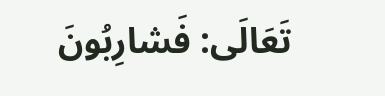تَعَالَى: فَشارِبُونَ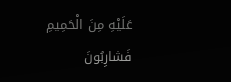عَلَيْهِ مِنَ الْحَمِيمِ فَشارِبُونَ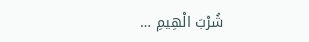شُرْبَ الْهِيمِ …